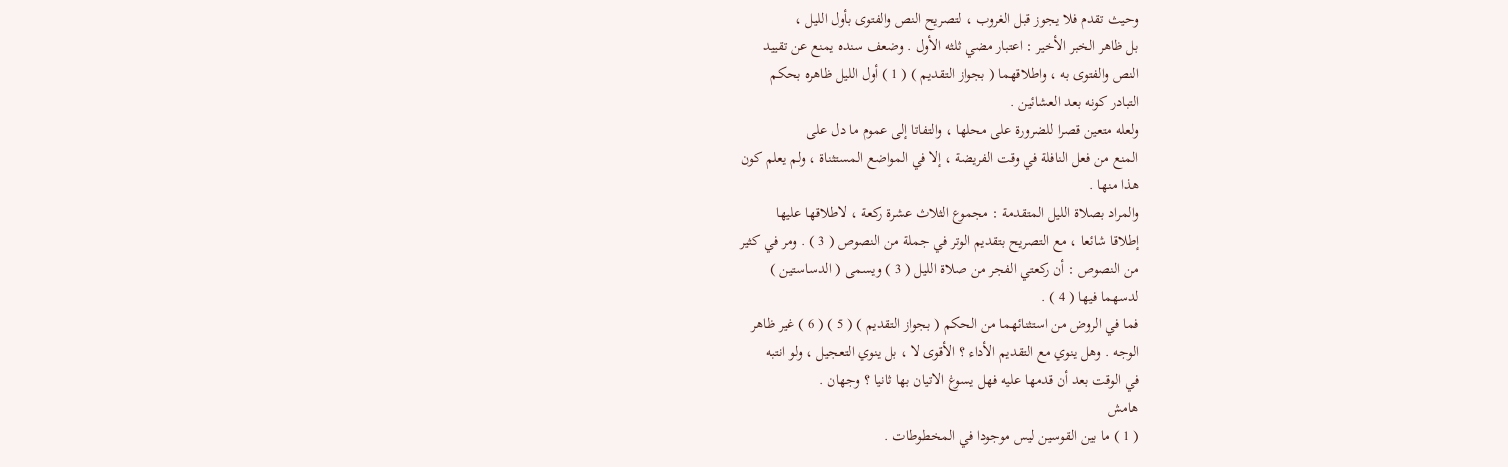وحيث تقدم فلا يجوز قبل الغروب ، لتصريح النص والفتوى بأول الليل ،
بل ظاهر الخبر الأخير : اعتبار مضي ثلثه الأول . وضعف سنده يمنع عن تقييد
النص والفتوى به ، واطلاقهما ( بجواز التقديم ) ( 1 ) أول الليل ظاهره بحكم
التبادر كونه بعد العشائين .
ولعله متعين قصرا للضرورة على محلها ، والتفاتا إلى عموم ما دل على
المنع من فعل النافلة في وقت الفريضة ، إلا في المواضع المستثناة ، ولم يعلم كون
هذا منها .
والمراد بصلاة الليل المتقدمة : مجموع الثلاث عشرة ركعة ، لاطلاقها عليها
إطلاقا شائعا ، مع التصريح بتقديم الوتر في جملة من النصوص ( 3 ) . ومر في كثير
من النصوص : أن ركعتي الفجر من صلاة الليل ( 3 ) ويسمى ( الدساستين )
لدسهما فيها ( 4 ) .
فما في الروض من استثنائهما من الحكم ( بجواز التقديم ) ( 5 ) ( 6 ) غير ظاهر
الوجه . وهل ينوي مع التقديم الأداء ؟ الأقوى لا ، بل ينوي التعجيل ، ولو انتبه
في الوقت بعد أن قدمها عليه فهل يسوغ الاتيان بها ثانيا ؟ وجهان .
هامش
( 1 ) ما بين القوسين ليس موجودا في المخطوطات .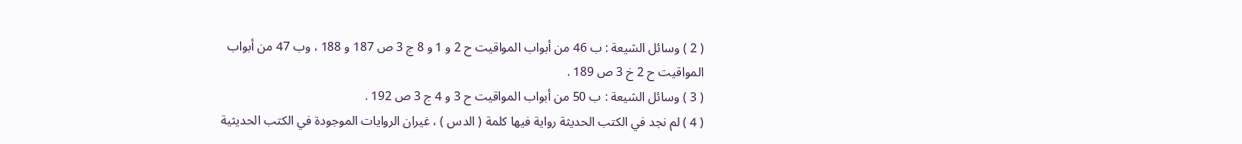( 2 ) وسائل الشيعة : ب 46 من أبواب المواقيت ح 2 و 1 و 8 ج 3 ص 187 و 188 ، وب 47 من أبواب
المواقيت ح 2 خ 3 ص 189 .
( 3 ) وسائل الشيعة : ب 50 من أبواب المواقيت ح 3 و 4 ج 3 ص 192 .
( 4 ) لم نجد في الكتب الحديثة رواية فيها كلمة ( الدس ) ، غيران الروايات الموجودة في الكتب الحديثية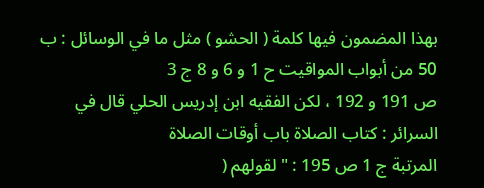بهذا المضمون فيها كلمة ( الحشو ) مثل ما في الوسائل : ب 50 من أبواب المواقيت ح 1 و 6 و 8 ج 3
ص 191 و 192 ، لكن الفقيه ابن إدريس الحلي قال في السرائر : كتاب الصلاة باب أوقات الصلاة
المرتبة ج 1 ص 195 : " لقولهم (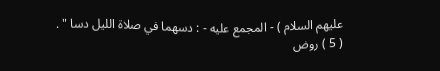عليهم السلام ) - المجمع عليه - : دسهما في صلاة الليل دسا " .
( 5 ) روض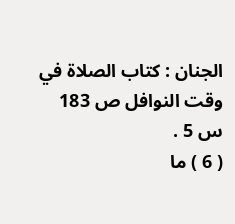الجنان : كتاب الصلاة في وقت النوافل ص 183 س 5 .
( 6 ) ما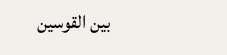بين القوسين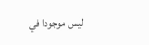ليس موجودا في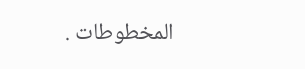المخطوطات .